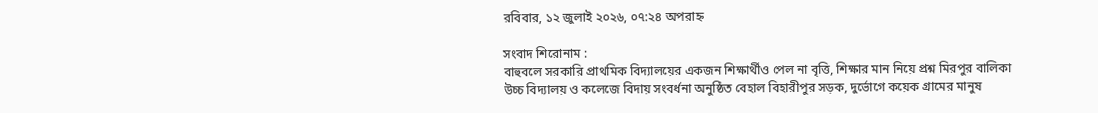রবিবার, ১২ জুলাই ২০২৬, ০৭:২৪ অপরাহ্ন

সংবাদ শিরোনাম :
বাহুবলে সরকারি প্রাথমিক বিদ্যালয়ের একজন শিক্ষার্থীও পেল না বৃত্তি, শিক্ষার মান নিয়ে প্রশ্ন মিরপুর বালিকা উচ্চ বিদ্যালয় ও কলেজে বিদায় সংবর্ধনা অনুষ্ঠিত বেহাল বিহারীপুর সড়ক, দুর্ভোগে কয়েক গ্রামের মানুষ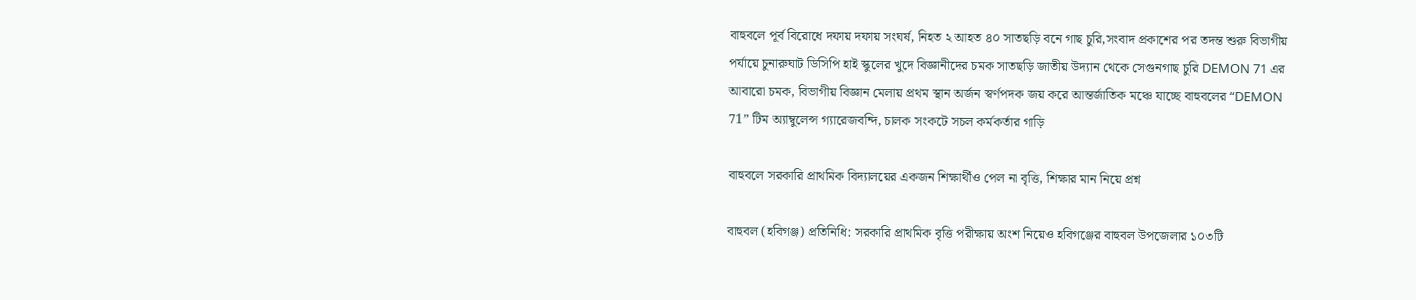বাহুবলে পূর্ব বিরোধে দফায় দফায় সংঘর্ষ, নিহত ২ আহত ৪০ সাতছড়ি বনে গাছ চুরি,সংবাদ প্রকাশের পর তদন্ত শুরু বিভাগীয় পর্যায়ে চুনারুঘাট ডিসিপি হাই স্কুলের খুদে বিজ্ঞানীদের চমক সাতছ‌ড়ি‌ জাতীয় উদ‌্যান থে‌কে সেগুনগাছ চু‌রি DEMON 71 এর আবারো চমক, বিভাগীয় বিজ্ঞান মেলায় প্রথম স্থান অর্জন স্বর্ণপদক জয় করে আন্তর্জাতিক মঞ্চে যাচ্ছে বাহুবলের “DEMON 71” টিম অ্যাম্বুলেন্স গ্যারেজবন্দি, চালক সংকটে সচল কর্মকর্তার গাড়ি

বাহুবলে সরকারি প্রাথমিক বিদ্যালয়ের একজন শিক্ষার্থীও পেল না বৃত্তি, শিক্ষার মান নিয়ে প্রশ্ন

বাহুবল (হবিগঞ্জ) প্রতিনিধি: সরকারি প্রাথমিক বৃত্তি পরীক্ষায় অংশ নিয়েও হবিগঞ্জের বাহুবল উপজেলার ১০৩টি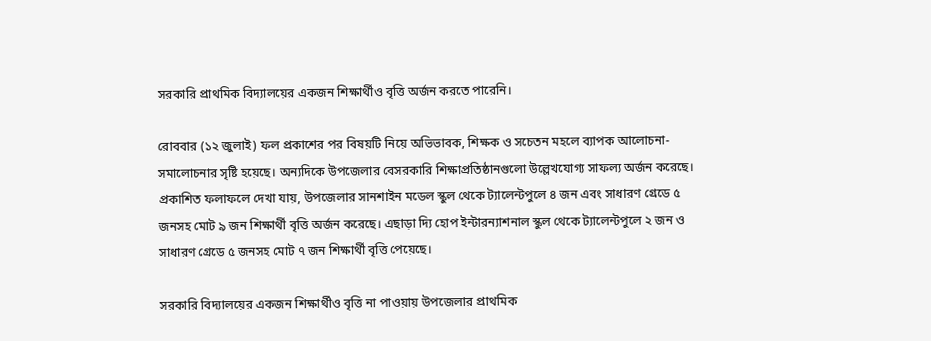সরকারি প্রাথমিক বিদ্যালয়ের একজন শিক্ষার্থীও বৃত্তি অর্জন করতে পারেনি।

রোববার (১২ জুলাই) ফল প্রকাশের পর বিষয়টি নিয়ে অভিভাবক, শিক্ষক ও সচেতন মহলে ব্যাপক আলোচনা-সমালোচনার সৃষ্টি হয়েছে। অন্যদিকে উপজেলার বেসরকারি শিক্ষাপ্রতিষ্ঠানগুলো উল্লেখযোগ্য সাফল্য অর্জন করেছে।
প্রকাশিত ফলাফলে দেখা যায়, উপজেলার সানশাইন মডেল স্কুল থেকে ট্যালেন্টপুলে ৪ জন এবং সাধারণ গ্রেডে ৫ জনসহ মোট ৯ জন শিক্ষার্থী বৃত্তি অর্জন করেছে। এছাড়া দ্যি হোপ ইন্টারন্যাশনাল স্কুল থেকে ট্যালেন্টপুলে ২ জন ও সাধারণ গ্রেডে ৫ জনসহ মোট ৭ জন শিক্ষার্থী বৃত্তি পেয়েছে।

সরকারি বিদ্যালয়ের একজন শিক্ষার্থীও বৃত্তি না পাওয়ায় উপজেলার প্রাথমিক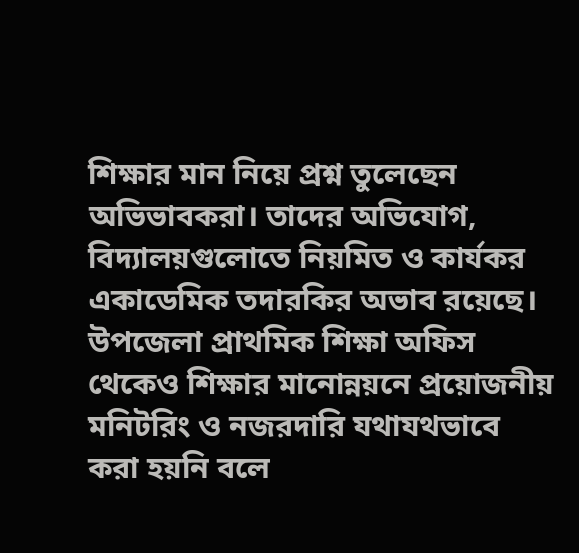শিক্ষার মান নিয়ে প্রশ্ন তুলেছেন অভিভাবকরা। তাদের অভিযোগ, বিদ্যালয়গুলোতে নিয়মিত ও কার্যকর একাডেমিক তদারকির অভাব রয়েছে। উপজেলা প্রাথমিক শিক্ষা অফিস থেকেও শিক্ষার মানোন্নয়নে প্রয়োজনীয় মনিটরিং ও নজরদারি যথাযথভাবে করা হয়নি বলে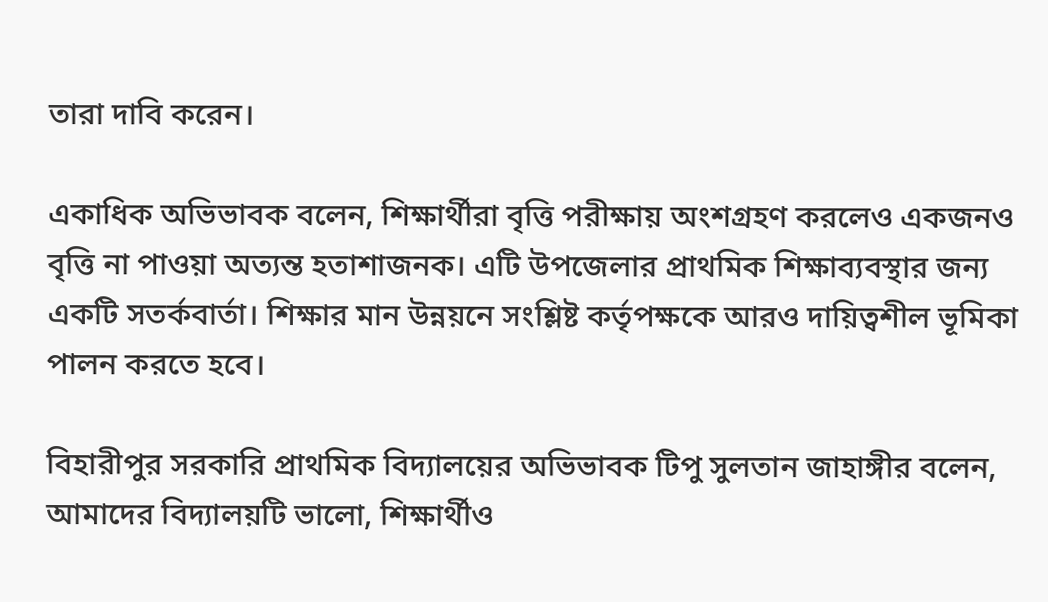তারা দাবি করেন।

একাধিক অভিভাবক বলেন, শিক্ষার্থীরা বৃত্তি পরীক্ষায় অংশগ্রহণ করলেও একজনও বৃত্তি না পাওয়া অত্যন্ত হতাশাজনক। এটি উপজেলার প্রাথমিক শিক্ষাব্যবস্থার জন্য একটি সতর্কবার্তা। শিক্ষার মান উন্নয়নে সংশ্লিষ্ট কর্তৃপক্ষকে আরও দায়িত্বশীল ভূমিকা পালন করতে হবে।

বিহারীপুর সরকারি প্রাথমিক বিদ্যালয়ের অভিভাবক টিপু সুলতান জাহাঙ্গীর বলেন, আমাদের বিদ্যালয়টি ভালো, শিক্ষার্থীও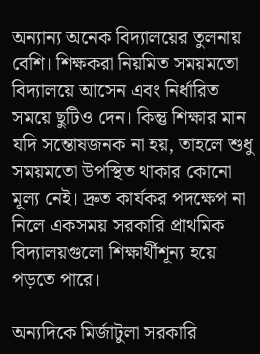অন্যান্য অনেক বিদ্যালয়ের তুলনায় বেশি। শিক্ষকরা নিয়মিত সময়মতো বিদ্যালয়ে আসেন এবং নির্ধারিত সময়ে ছুটিও দেন। কিন্তু শিক্ষার মান যদি সন্তোষজনক না হয়, তাহলে শুধু সময়মতো উপস্থিত থাকার কোনো মূল্য নেই। দ্রুত কার্যকর পদক্ষেপ না নিলে একসময় সরকারি প্রাথমিক বিদ্যালয়গুলো শিক্ষার্থীশূন্য হয়ে পড়তে পারে।

অন্যদিকে মির্জাটুলা সরকারি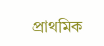প্রাথমিক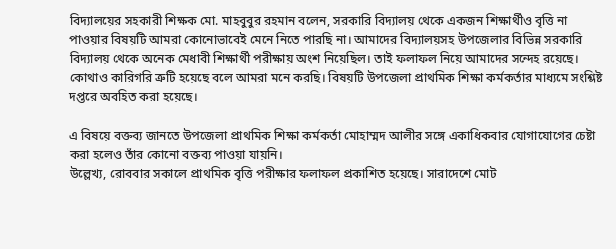বিদ্যালয়ের সহকারী শিক্ষক মো. মাহবুবুর রহমান বলেন, সরকারি বিদ্যালয় থেকে একজন শিক্ষার্থীও বৃত্তি না পাওয়ার বিষয়টি আমরা কোনোভাবেই মেনে নিতে পারছি না। আমাদের বিদ্যালয়সহ উপজেলার বিভিন্ন সরকারি বিদ্যালয় থেকে অনেক মেধাবী শিক্ষার্থী পরীক্ষায় অংশ নিয়েছিল। তাই ফলাফল নিয়ে আমাদের সন্দেহ রয়েছে। কোথাও কারিগরি ত্রুটি হয়েছে বলে আমরা মনে করছি। বিষয়টি উপজেলা প্রাথমিক শিক্ষা কর্মকর্তার মাধ্যমে সংশ্লিষ্ট দপ্তরে অবহিত করা হয়েছে।

এ বিষয়ে বক্তব্য জানতে উপজেলা প্রাথমিক শিক্ষা কর্মকর্তা মোহাম্মদ আলীর সঙ্গে একাধিকবার যোগাযোগের চেষ্টা করা হলেও তাঁর কোনো বক্তব্য পাওয়া যায়নি।
উল্লেখ্য, রোববার সকালে প্রাথমিক বৃত্তি পরীক্ষার ফলাফল প্রকাশিত হয়েছে। সারাদেশে মোট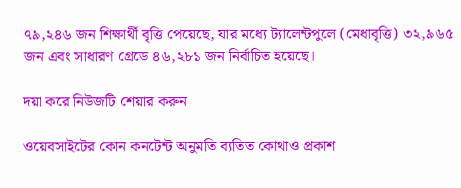৭৯,২৪৬ জন শিক্ষার্থী বৃত্তি পেয়েছে, যার মধ্যে ট্যালেন্টপুলে (মেধাবৃত্তি) ৩২,৯৬৫ জন এবং সাধারণ গ্রেডে ৪৬,২৮১ জন নির্বাচিত হয়েছে।

দয়া করে নিউজটি শেয়ার করুন

ওয়েবসাইটের কোন কনটেন্ট অনুমতি ব্যতিত কোথাও প্রকাশ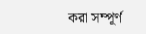করা সম্পূর্ণ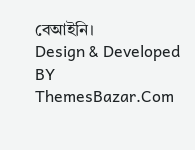বেআইনি।
Design & Developed BY ThemesBazar.Com